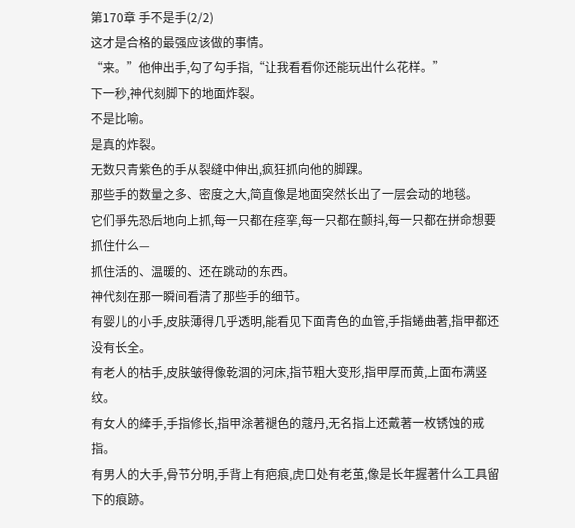第170章 手不是手(2/2)
这才是合格的最强应该做的事情。
“来。”他伸出手,勾了勾手指,“让我看看你还能玩出什么花样。”
下一秒,神代刻脚下的地面炸裂。
不是比喻。
是真的炸裂。
无数只青紫色的手从裂缝中伸出,疯狂抓向他的脚踝。
那些手的数量之多、密度之大,简直像是地面突然长出了一层会动的地毯。
它们爭先恐后地向上抓,每一只都在痉挛,每一只都在颤抖,每一只都在拼命想要抓住什么—
抓住活的、温暖的、还在跳动的东西。
神代刻在那一瞬间看清了那些手的细节。
有婴儿的小手,皮肤薄得几乎透明,能看见下面青色的血管,手指蜷曲著,指甲都还没有长全。
有老人的枯手,皮肤皱得像乾涸的河床,指节粗大变形,指甲厚而黄,上面布满竖纹。
有女人的縴手,手指修长,指甲涂著褪色的蔻丹,无名指上还戴著一枚锈蚀的戒指。
有男人的大手,骨节分明,手背上有疤痕,虎口处有老茧,像是长年握著什么工具留下的痕跡。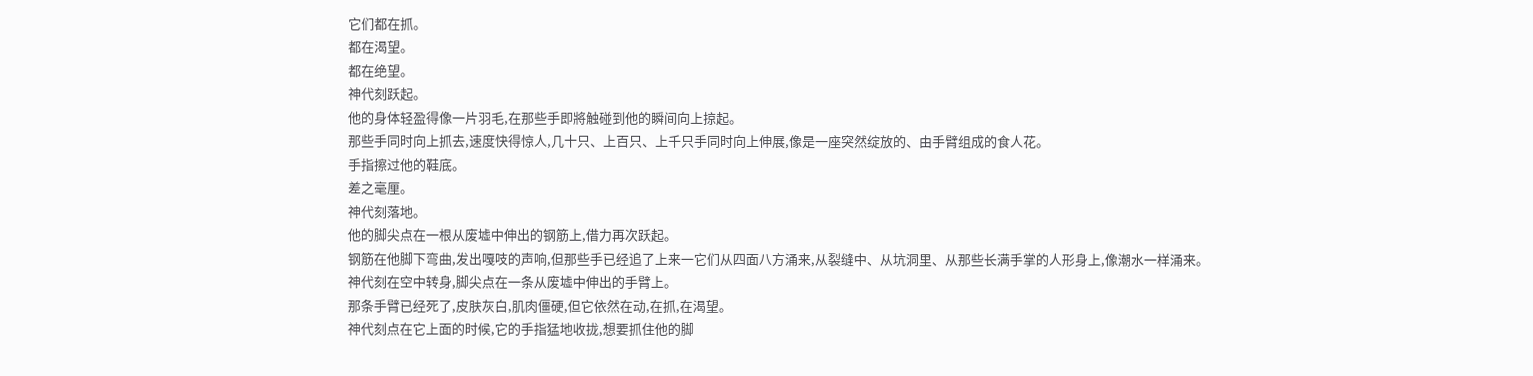它们都在抓。
都在渴望。
都在绝望。
神代刻跃起。
他的身体轻盈得像一片羽毛,在那些手即將触碰到他的瞬间向上掠起。
那些手同时向上抓去,速度快得惊人,几十只、上百只、上千只手同时向上伸展,像是一座突然绽放的、由手臂组成的食人花。
手指擦过他的鞋底。
差之毫厘。
神代刻落地。
他的脚尖点在一根从废墟中伸出的钢筋上,借力再次跃起。
钢筋在他脚下弯曲,发出嘎吱的声响,但那些手已经追了上来一它们从四面八方涌来,从裂缝中、从坑洞里、从那些长满手掌的人形身上,像潮水一样涌来。
神代刻在空中转身,脚尖点在一条从废墟中伸出的手臂上。
那条手臂已经死了,皮肤灰白,肌肉僵硬,但它依然在动,在抓,在渴望。
神代刻点在它上面的时候,它的手指猛地收拢,想要抓住他的脚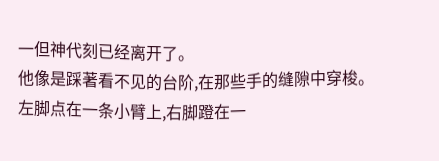一但神代刻已经离开了。
他像是踩著看不见的台阶,在那些手的缝隙中穿梭。
左脚点在一条小臂上,右脚蹬在一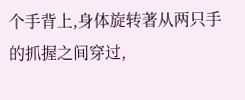个手背上,身体旋转著从两只手的抓握之间穿过,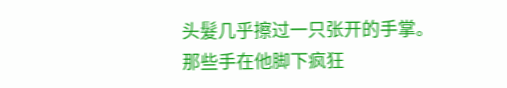头髮几乎擦过一只张开的手掌。
那些手在他脚下疯狂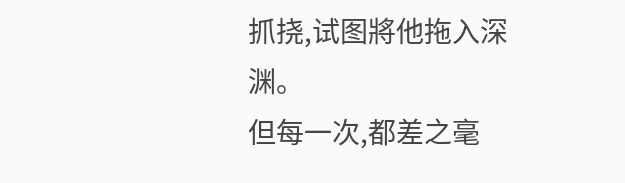抓挠,试图將他拖入深渊。
但每一次,都差之毫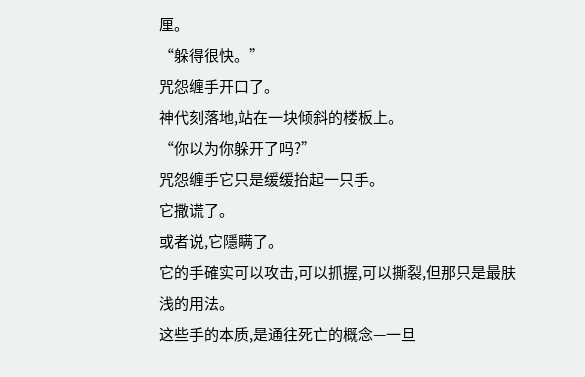厘。
“躲得很快。”
咒怨缠手开口了。
神代刻落地,站在一块倾斜的楼板上。
“你以为你躲开了吗?”
咒怨缠手它只是缓缓抬起一只手。
它撒谎了。
或者说,它隱瞒了。
它的手確实可以攻击,可以抓握,可以撕裂,但那只是最肤浅的用法。
这些手的本质,是通往死亡的概念—一旦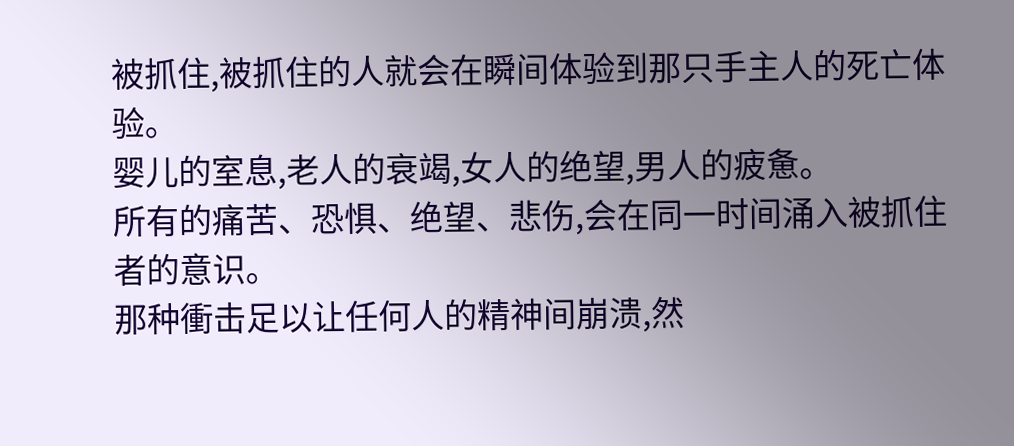被抓住,被抓住的人就会在瞬间体验到那只手主人的死亡体验。
婴儿的室息,老人的衰竭,女人的绝望,男人的疲惫。
所有的痛苦、恐惧、绝望、悲伤,会在同一时间涌入被抓住者的意识。
那种衝击足以让任何人的精神间崩溃,然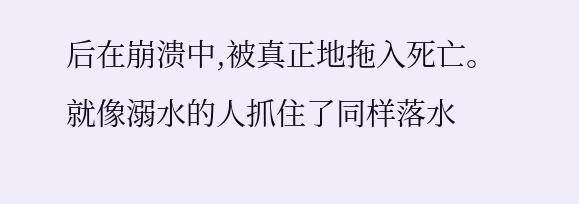后在崩溃中,被真正地拖入死亡。
就像溺水的人抓住了同样落水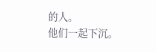的人。
他们一起下沉。